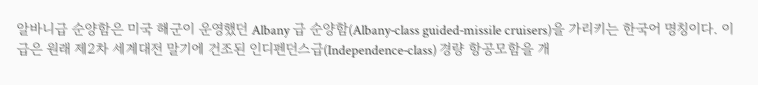알바니급 순양함은 미국 해군이 운영했던 Albany 급 순양함(Albany‑class guided‑missile cruisers)을 가리키는 한국어 명칭이다. 이 급은 원래 제2차 세계대전 말기에 건조된 인디펜던스급(Independence‑class) 경량 항공모함을 개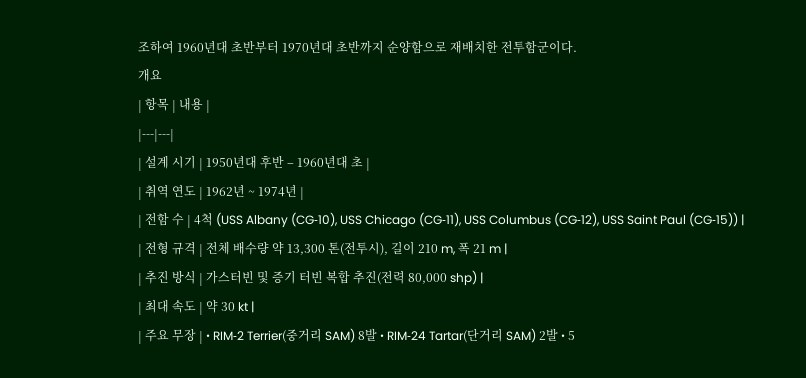조하여 1960년대 초반부터 1970년대 초반까지 순양함으로 재배치한 전투함군이다.
개요
| 항목 | 내용 |
|---|---|
| 설계 시기 | 1950년대 후반 – 1960년대 초 |
| 취역 연도 | 1962년 ~ 1974년 |
| 전함 수 | 4척 (USS Albany (CG‑10), USS Chicago (CG‑11), USS Columbus (CG‑12), USS Saint Paul (CG‑15)) |
| 전형 규격 | 전체 배수량 약 13,300 톤(전투시), 길이 210 m, 폭 21 m |
| 추진 방식 | 가스터빈 및 증기 터빈 복합 추진(전력 80,000 shp) |
| 최대 속도 | 약 30 kt |
| 주요 무장 | • RIM‑2 Terrier(중거리 SAM) 8발 • RIM‑24 Tartar(단거리 SAM) 2발 • 5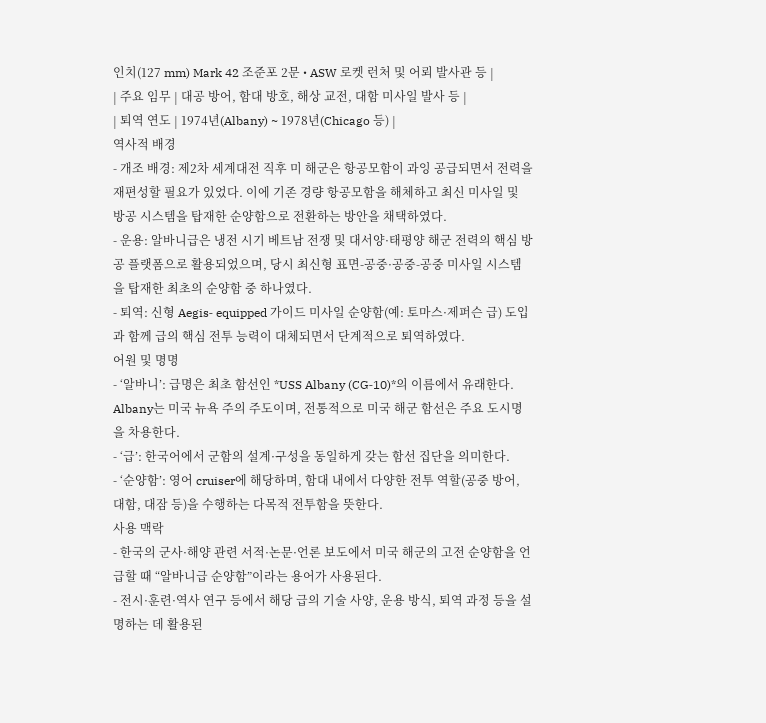인치(127 mm) Mark 42 조준포 2문 • ASW 로켓 런처 및 어뢰 발사관 등 |
| 주요 임무 | 대공 방어, 함대 방호, 해상 교전, 대함 미사일 발사 등 |
| 퇴역 연도 | 1974년(Albany) ~ 1978년(Chicago 등) |
역사적 배경
- 개조 배경: 제2차 세계대전 직후 미 해군은 항공모함이 과잉 공급되면서 전력을 재편성할 필요가 있었다. 이에 기존 경량 항공모함을 해체하고 최신 미사일 및 방공 시스템을 탑재한 순양함으로 전환하는 방안을 채택하였다.
- 운용: 알바니급은 냉전 시기 베트남 전쟁 및 대서양·태평양 해군 전력의 핵심 방공 플랫폼으로 활용되었으며, 당시 최신형 표면‑공중·공중‑공중 미사일 시스템을 탑재한 최초의 순양함 중 하나였다.
- 퇴역: 신형 Aegis‑ equipped 가이드 미사일 순양함(예: 토마스·제퍼슨 급) 도입과 함께 급의 핵심 전투 능력이 대체되면서 단계적으로 퇴역하였다.
어원 및 명명
- ‘알바니’: 급명은 최초 함선인 *USS Albany (CG‑10)*의 이름에서 유래한다. Albany는 미국 뉴욕 주의 주도이며, 전통적으로 미국 해군 함선은 주요 도시명을 차용한다.
- ‘급’: 한국어에서 군함의 설계·구성을 동일하게 갖는 함선 집단을 의미한다.
- ‘순양함’: 영어 cruiser에 해당하며, 함대 내에서 다양한 전투 역할(공중 방어, 대함, 대잠 등)을 수행하는 다목적 전투함을 뜻한다.
사용 맥락
- 한국의 군사·해양 관련 서적·논문·언론 보도에서 미국 해군의 고전 순양함을 언급할 때 “알바니급 순양함”이라는 용어가 사용된다.
- 전시·훈련·역사 연구 등에서 해당 급의 기술 사양, 운용 방식, 퇴역 과정 등을 설명하는 데 활용된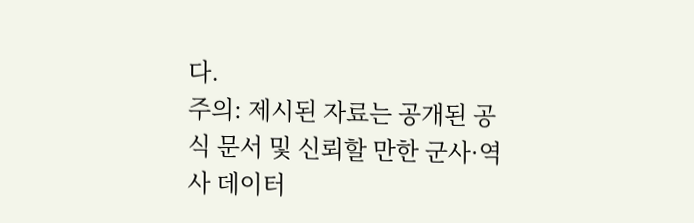다.
주의: 제시된 자료는 공개된 공식 문서 및 신뢰할 만한 군사·역사 데이터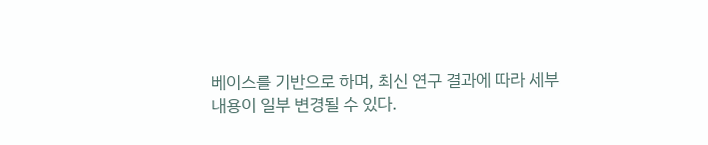베이스를 기반으로 하며, 최신 연구 결과에 따라 세부 내용이 일부 변경될 수 있다.